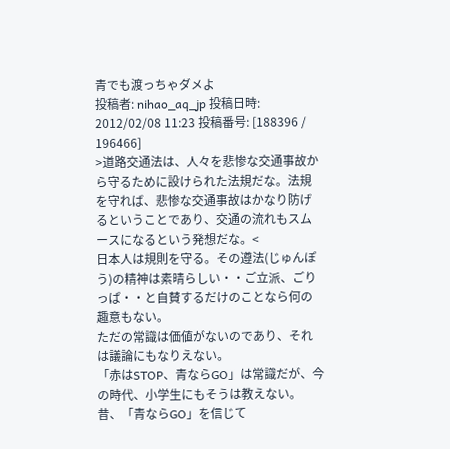青でも渡っちゃダメよ
投稿者: nihao_aq_jp 投稿日時: 2012/02/08 11:23 投稿番号: [188396 / 196466]
>道路交通法は、人々を悲惨な交通事故から守るために設けられた法規だな。法規を守れば、悲惨な交通事故はかなり防げるということであり、交通の流れもスムースになるという発想だな。<
日本人は規則を守る。その遵法(じゅんぽう)の精神は素晴らしい・・ご立派、ごりっぱ・・と自賛するだけのことなら何の趣意もない。
ただの常識は価値がないのであり、それは議論にもなりえない。
「赤はSTOP、青ならGO」は常識だが、今の時代、小学生にもそうは教えない。
昔、「青ならGO」を信じて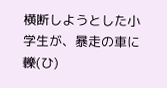横断しようとした小学生が、暴走の車に轢(ひ)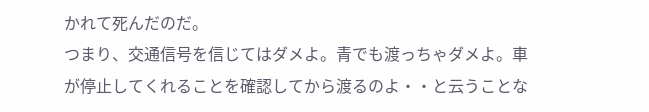かれて死んだのだ。
つまり、交通信号を信じてはダメよ。青でも渡っちゃダメよ。車が停止してくれることを確認してから渡るのよ・・と云うことな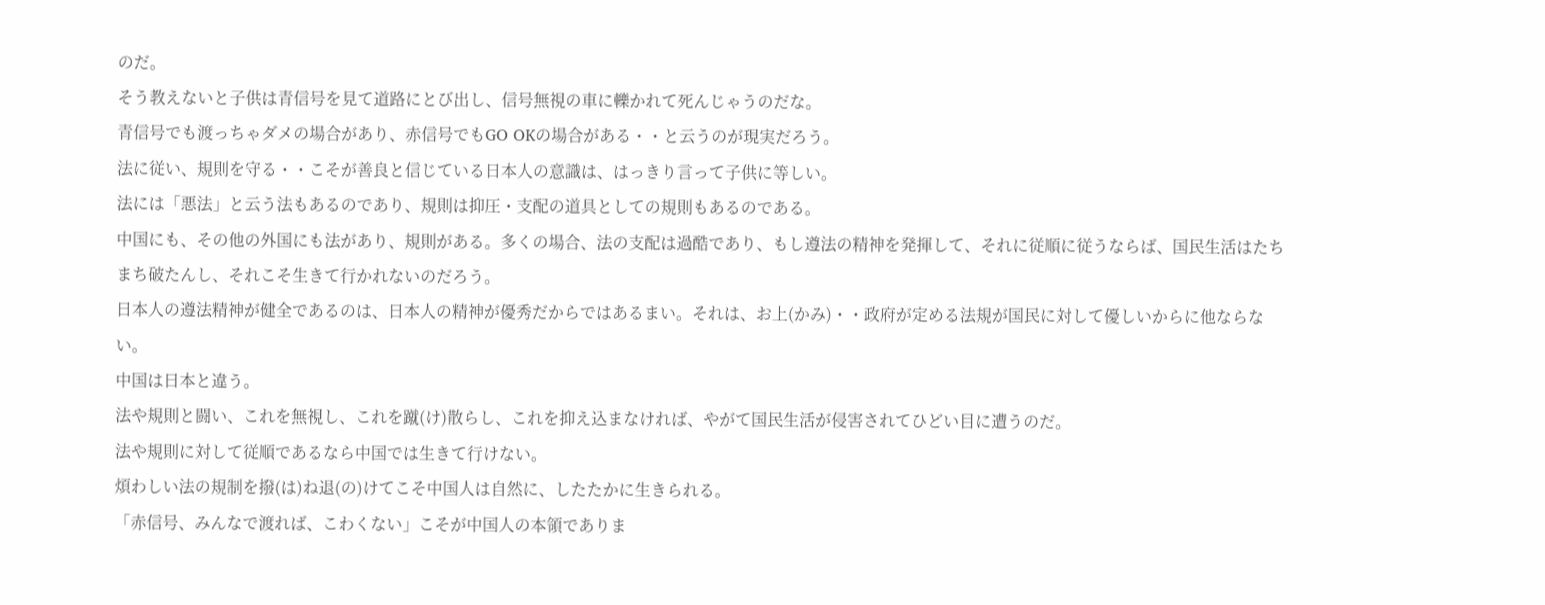のだ。
そう教えないと子供は青信号を見て道路にとび出し、信号無視の車に轢かれて死んじゃうのだな。
青信号でも渡っちゃダメの場合があり、赤信号でもGO OKの場合がある・・と云うのが現実だろう。
法に従い、規則を守る・・こそが善良と信じている日本人の意識は、はっきり言って子供に等しい。
法には「悪法」と云う法もあるのであり、規則は抑圧・支配の道具としての規則もあるのである。
中国にも、その他の外国にも法があり、規則がある。多くの場合、法の支配は過酷であり、もし遵法の精神を発揮して、それに従順に従うならば、国民生活はたちまち破たんし、それこそ生きて行かれないのだろう。
日本人の遵法精神が健全であるのは、日本人の精神が優秀だからではあるまい。それは、お上(かみ)・・政府が定める法規が国民に対して優しいからに他ならない。
中国は日本と違う。
法や規則と闘い、これを無視し、これを蹴(け)散らし、これを抑え込まなければ、やがて国民生活が侵害されてひどい目に遭うのだ。
法や規則に対して従順であるなら中国では生きて行けない。
煩わしい法の規制を撥(は)ね退(の)けてこそ中国人は自然に、したたかに生きられる。
「赤信号、みんなで渡れば、こわくない」こそが中国人の本領でありま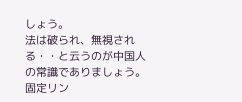しょう。
法は破られ、無視される・・と云うのが中国人の常識でありましょう。
固定リン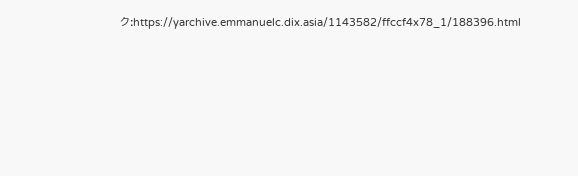ク:https://yarchive.emmanuelc.dix.asia/1143582/ffccf4x78_1/188396.html